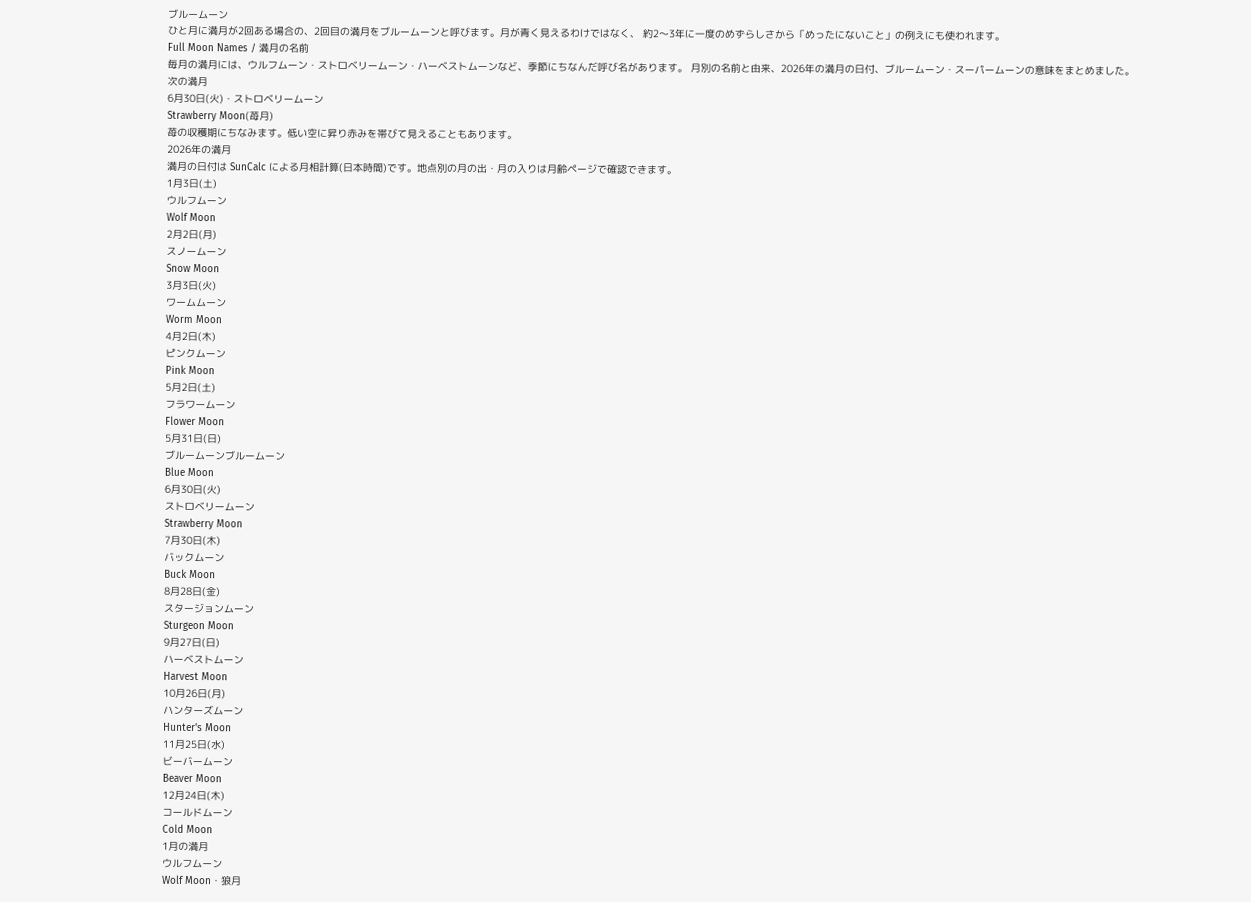ブルームーン
ひと月に満月が2回ある場合の、2回目の満月をブルームーンと呼びます。月が青く見えるわけではなく、 約2〜3年に一度のめずらしさから「めったにないこと」の例えにも使われます。
Full Moon Names / 満月の名前
毎月の満月には、ウルフムーン・ストロベリームーン・ハーベストムーンなど、季節にちなんだ呼び名があります。 月別の名前と由来、2026年の満月の日付、ブルームーン・スーパームーンの意味をまとめました。
次の満月
6月30日(火)・ストロベリームーン
Strawberry Moon(苺月)
苺の収穫期にちなみます。低い空に昇り赤みを帯びて見えることもあります。
2026年の満月
満月の日付は SunCalc による月相計算(日本時間)です。地点別の月の出・月の入りは月齢ページで確認できます。
1月3日(土)
ウルフムーン
Wolf Moon
2月2日(月)
スノームーン
Snow Moon
3月3日(火)
ワームムーン
Worm Moon
4月2日(木)
ピンクムーン
Pink Moon
5月2日(土)
フラワームーン
Flower Moon
5月31日(日)
ブルームーンブルームーン
Blue Moon
6月30日(火)
ストロベリームーン
Strawberry Moon
7月30日(木)
バックムーン
Buck Moon
8月28日(金)
スタージョンムーン
Sturgeon Moon
9月27日(日)
ハーベストムーン
Harvest Moon
10月26日(月)
ハンターズムーン
Hunter's Moon
11月25日(水)
ビーバームーン
Beaver Moon
12月24日(木)
コールドムーン
Cold Moon
1月の満月
ウルフムーン
Wolf Moon・狼月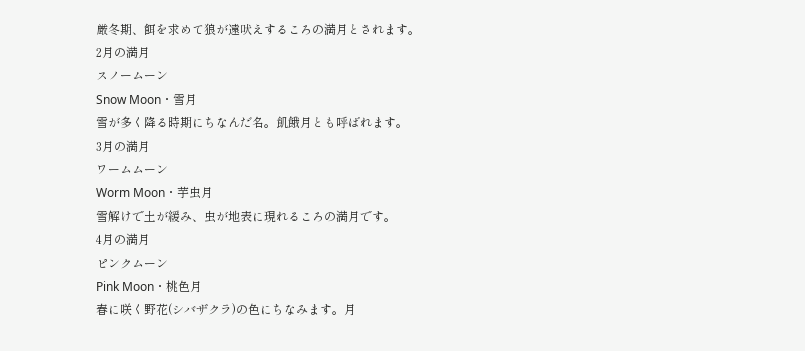厳冬期、餌を求めて狼が遠吠えするころの満月とされます。
2月の満月
スノームーン
Snow Moon・雪月
雪が多く降る時期にちなんだ名。飢餓月とも呼ばれます。
3月の満月
ワームムーン
Worm Moon・芋虫月
雪解けで土が緩み、虫が地表に現れるころの満月です。
4月の満月
ピンクムーン
Pink Moon・桃色月
春に咲く野花(シバザクラ)の色にちなみます。月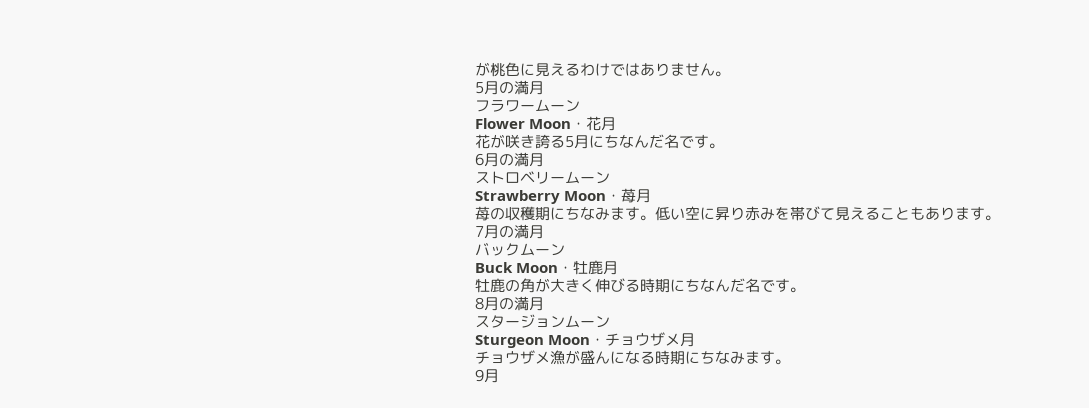が桃色に見えるわけではありません。
5月の満月
フラワームーン
Flower Moon・花月
花が咲き誇る5月にちなんだ名です。
6月の満月
ストロベリームーン
Strawberry Moon・苺月
苺の収穫期にちなみます。低い空に昇り赤みを帯びて見えることもあります。
7月の満月
バックムーン
Buck Moon・牡鹿月
牡鹿の角が大きく伸びる時期にちなんだ名です。
8月の満月
スタージョンムーン
Sturgeon Moon・チョウザメ月
チョウザメ漁が盛んになる時期にちなみます。
9月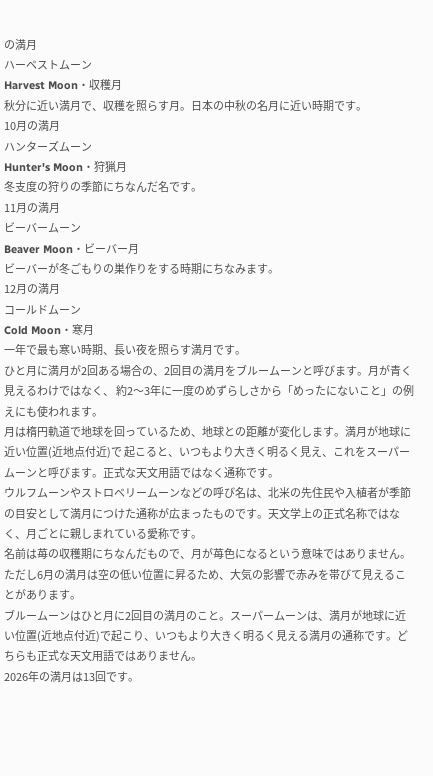の満月
ハーベストムーン
Harvest Moon・収穫月
秋分に近い満月で、収穫を照らす月。日本の中秋の名月に近い時期です。
10月の満月
ハンターズムーン
Hunter's Moon・狩猟月
冬支度の狩りの季節にちなんだ名です。
11月の満月
ビーバームーン
Beaver Moon・ビーバー月
ビーバーが冬ごもりの巣作りをする時期にちなみます。
12月の満月
コールドムーン
Cold Moon・寒月
一年で最も寒い時期、長い夜を照らす満月です。
ひと月に満月が2回ある場合の、2回目の満月をブルームーンと呼びます。月が青く見えるわけではなく、 約2〜3年に一度のめずらしさから「めったにないこと」の例えにも使われます。
月は楕円軌道で地球を回っているため、地球との距離が変化します。満月が地球に近い位置(近地点付近)で 起こると、いつもより大きく明るく見え、これをスーパームーンと呼びます。正式な天文用語ではなく通称です。
ウルフムーンやストロベリームーンなどの呼び名は、北米の先住民や入植者が季節の目安として満月につけた通称が広まったものです。天文学上の正式名称ではなく、月ごとに親しまれている愛称です。
名前は苺の収穫期にちなんだもので、月が苺色になるという意味ではありません。ただし6月の満月は空の低い位置に昇るため、大気の影響で赤みを帯びて見えることがあります。
ブルームーンはひと月に2回目の満月のこと。スーパームーンは、満月が地球に近い位置(近地点付近)で起こり、いつもより大きく明るく見える満月の通称です。どちらも正式な天文用語ではありません。
2026年の満月は13回です。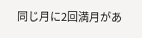同じ月に2回満月があ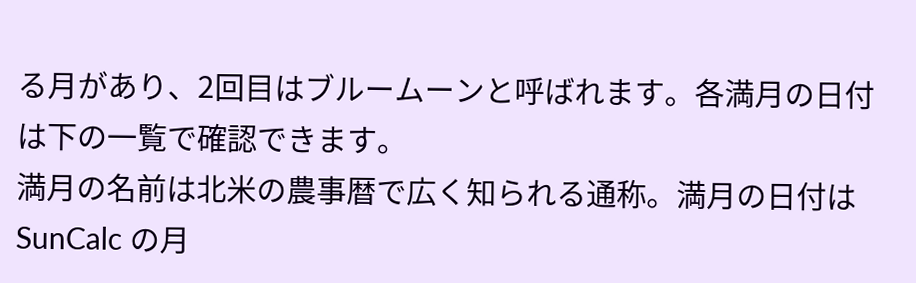る月があり、2回目はブルームーンと呼ばれます。各満月の日付は下の一覧で確認できます。
満月の名前は北米の農事暦で広く知られる通称。満月の日付は SunCalc の月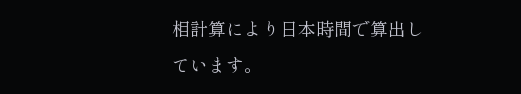相計算により日本時間で算出しています。